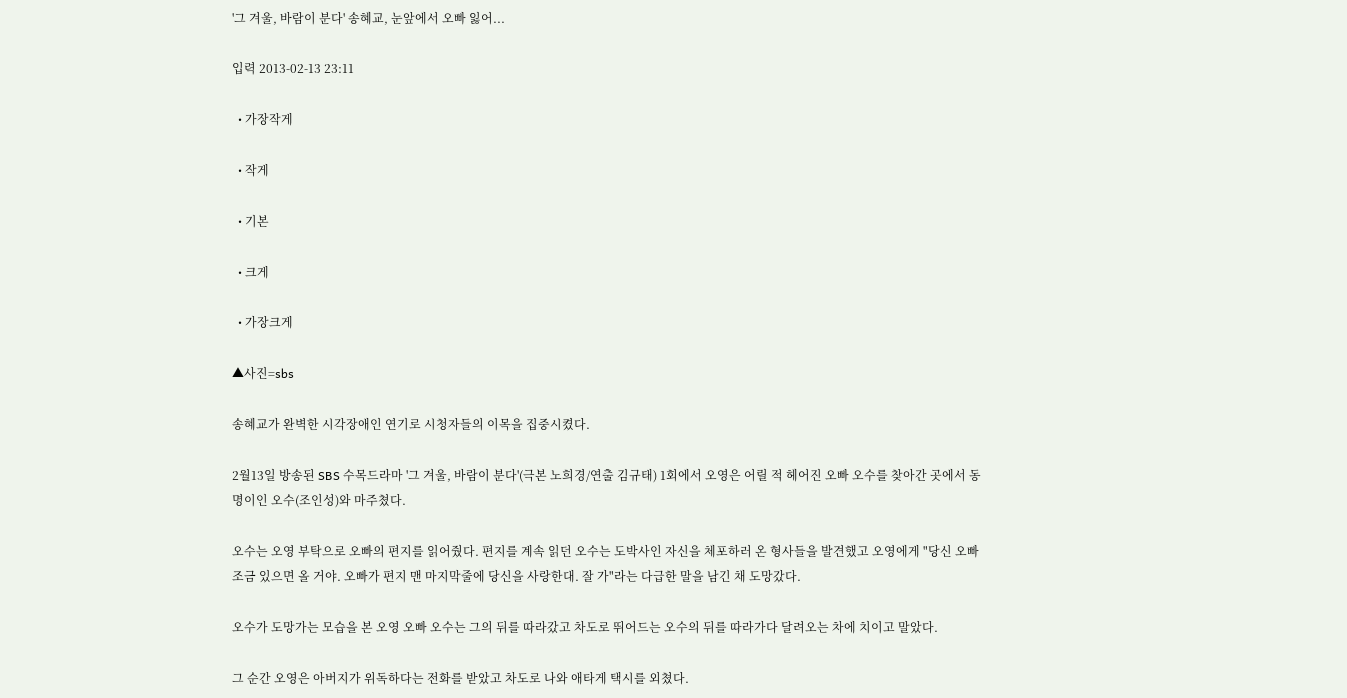'그 겨울, 바람이 분다' 송혜교, 눈앞에서 오빠 잃어...

입력 2013-02-13 23:11

  • 가장작게

  • 작게

  • 기본

  • 크게

  • 가장크게

▲사진=sbs

송혜교가 완벽한 시각장애인 연기로 시청자들의 이목을 집중시켰다.

2월13일 방송된 SBS 수목드라마 '그 겨울, 바람이 분다'(극본 노희경/연출 김규태) 1회에서 오영은 어릴 적 헤어진 오빠 오수를 찾아간 곳에서 동명이인 오수(조인성)와 마주쳤다.

오수는 오영 부탁으로 오빠의 편지를 읽어줬다. 편지를 계속 읽던 오수는 도박사인 자신을 체포하러 온 형사들을 발견했고 오영에게 "당신 오빠 조금 있으면 올 거야. 오빠가 편지 맨 마지막줄에 당신을 사랑한대. 잘 가"라는 다급한 말을 남긴 채 도망갔다.

오수가 도망가는 모습을 본 오영 오빠 오수는 그의 뒤를 따라갔고 차도로 뛰어드는 오수의 뒤를 따라가다 달려오는 차에 치이고 말았다.

그 순간 오영은 아버지가 위독하다는 전화를 받았고 차도로 나와 애타게 택시를 외쳤다.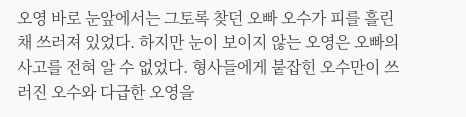오영 바로 눈앞에서는 그토록 찾던 오빠 오수가 피를 흘린 채 쓰러져 있었다. 하지만 눈이 보이지 않는 오영은 오빠의 사고를 전혀 알 수 없었다. 형사들에게 붙잡힌 오수만이 쓰러진 오수와 다급한 오영을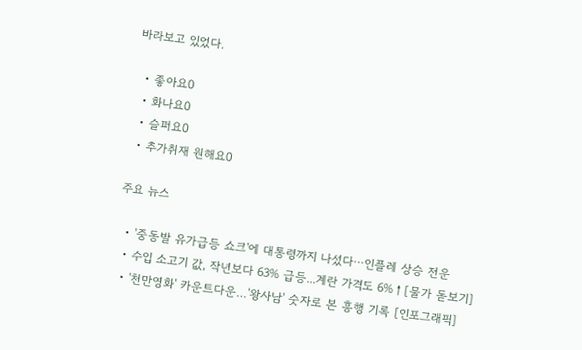바라보고 있었다.

  • 좋아요0
  • 화나요0
  • 슬퍼요0
  • 추가취재 원해요0

주요 뉴스

  • '중동발 유가급등 쇼크'에 대통령까지 나섰다⋯인플레 상승 전운
  • 수입 소고기 값, 작년보다 63% 급등...계란 가격도 6%↑[물가 돋보기]
  • '천만영화' 카운트다운…'왕사남' 숫자로 본 흥행 기록 [인포그래픽]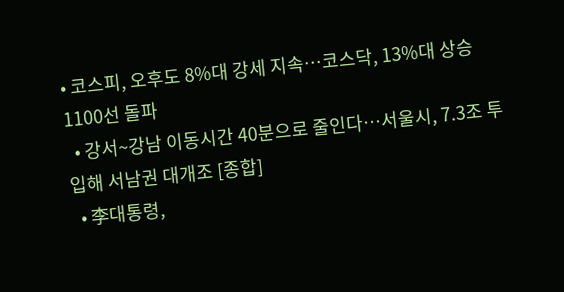• 코스피, 오후도 8%대 강세 지속⋯코스닥, 13%대 상승 1100선 돌파
  • 강서~강남 이동시간 40분으로 줄인다…서울시, 7.3조 투입해 서남권 대개조 [종합]
  • 李대통령,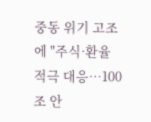중동 위기 고조에 "주식·환율 적극 대응…100조 안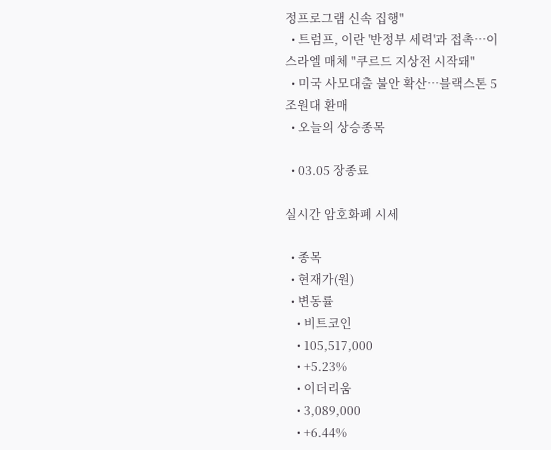정프로그램 신속 집행"
  • 트럼프, 이란 '반정부 세력'과 접촉⋯이스라엘 매체 "쿠르드 지상전 시작돼"
  • 미국 사모대출 불안 확산…블랙스톤 5조원대 환매
  • 오늘의 상승종목

  • 03.05 장종료

실시간 암호화폐 시세

  • 종목
  • 현재가(원)
  • 변동률
    • 비트코인
    • 105,517,000
    • +5.23%
    • 이더리움
    • 3,089,000
    • +6.44%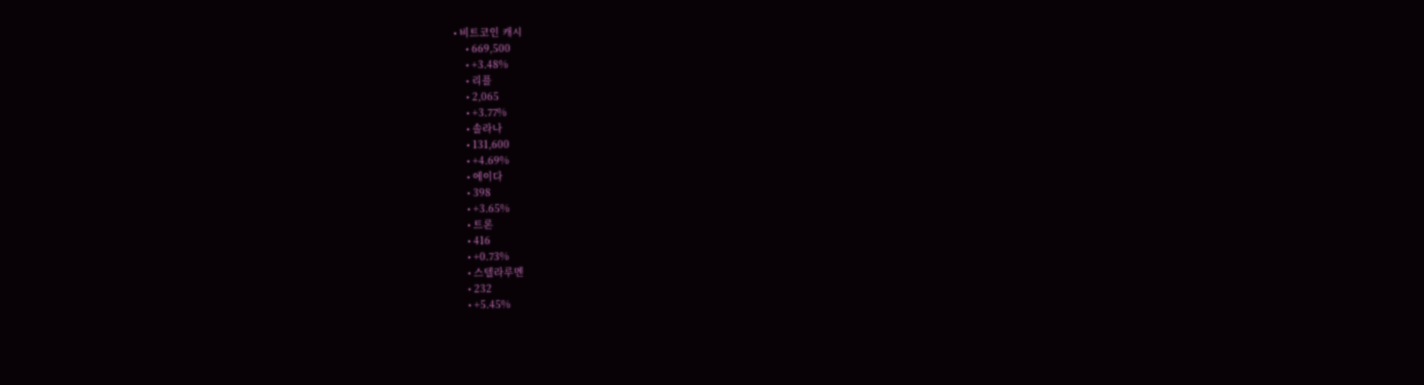• 비트코인 캐시
    • 669,500
    • +3.48%
    • 리플
    • 2,065
    • +3.77%
    • 솔라나
    • 131,600
    • +4.69%
    • 에이다
    • 398
    • +3.65%
    • 트론
    • 416
    • +0.73%
    • 스텔라루멘
    • 232
    • +5.45%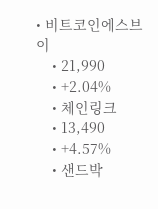• 비트코인에스브이
    • 21,990
    • +2.04%
    • 체인링크
    • 13,490
    • +4.57%
    • 샌드박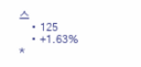스
    • 125
    • +1.63%
*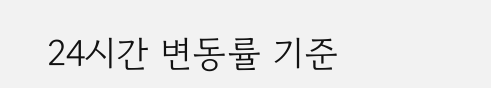24시간 변동률 기준